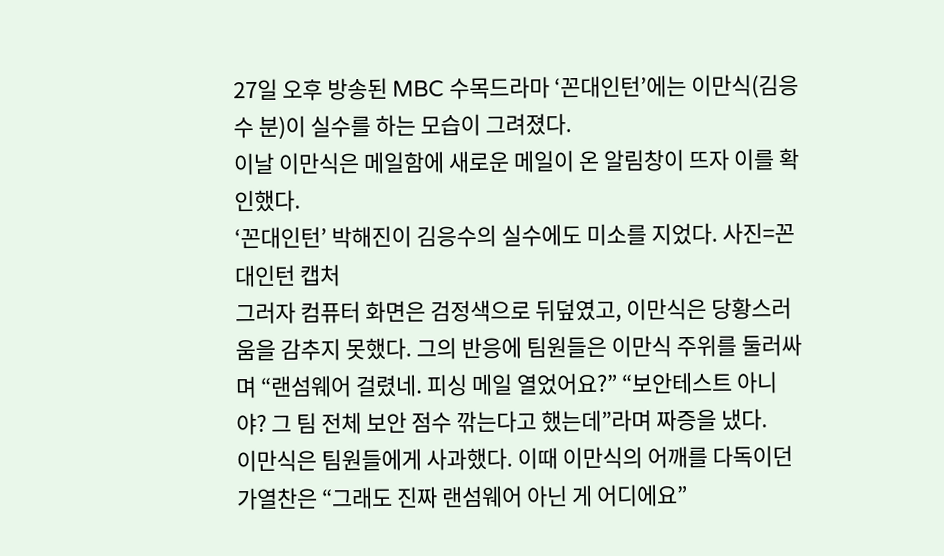27일 오후 방송된 MBC 수목드라마 ‘꼰대인턴’에는 이만식(김응수 분)이 실수를 하는 모습이 그려졌다.
이날 이만식은 메일함에 새로운 메일이 온 알림창이 뜨자 이를 확인했다.
‘꼰대인턴’ 박해진이 김응수의 실수에도 미소를 지었다. 사진=꼰대인턴 캡처
그러자 컴퓨터 화면은 검정색으로 뒤덮였고, 이만식은 당황스러움을 감추지 못했다. 그의 반응에 팀원들은 이만식 주위를 둘러싸며 “랜섬웨어 걸렸네. 피싱 메일 열었어요?” “보안테스트 아니야? 그 팀 전체 보안 점수 깎는다고 했는데”라며 짜증을 냈다.
이만식은 팀원들에게 사과했다. 이때 이만식의 어깨를 다독이던 가열찬은 “그래도 진짜 랜섬웨어 아닌 게 어디에요”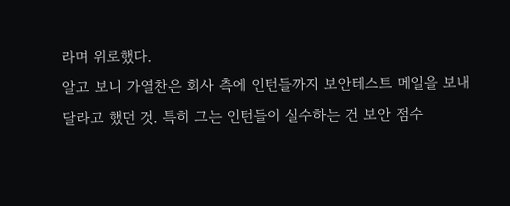라며 위로했다.
알고 보니 가열찬은 회사 측에 인턴들까지 보안테스트 메일을 보내달라고 했던 것. 특히 그는 인턴들이 실수하는 건 보안 점수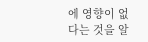에 영향이 없다는 것을 알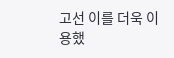고선 이를 더욱 이용했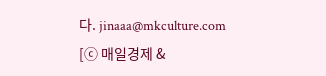다. jinaaa@mkculture.com [ⓒ 매일경제 &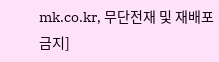mk.co.kr, 무단전재 및 재배포 금지]